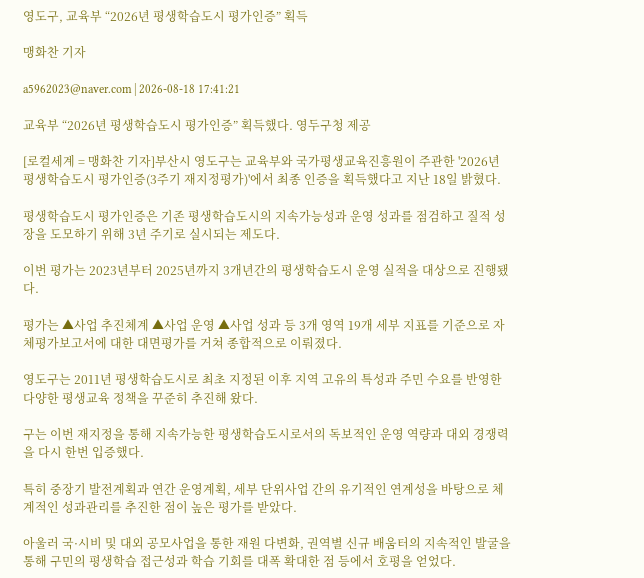영도구, 교육부 “2026년 평생학습도시 평가인증” 획득

맹화찬 기자

a5962023@naver.com | 2026-08-18 17:41:21

교육부 “2026년 평생학습도시 평가인증” 획득했다. 영두구청 제공

[로컬세계 = 맹화찬 기자]부산시 영도구는 교육부와 국가평생교육진흥원이 주관한 '2026년 평생학습도시 평가인증(3주기 재지정평가)'에서 최종 인증을 획득했다고 지난 18일 밝혔다.

평생학습도시 평가인증은 기존 평생학습도시의 지속가능성과 운영 성과를 점검하고 질적 성장을 도모하기 위해 3년 주기로 실시되는 제도다.

이번 평가는 2023년부터 2025년까지 3개년간의 평생학습도시 운영 실적을 대상으로 진행됐다.

평가는 ▲사업 추진체계 ▲사업 운영 ▲사업 성과 등 3개 영역 19개 세부 지표를 기준으로 자체평가보고서에 대한 대면평가를 거쳐 종합적으로 이뤄졌다.

영도구는 2011년 평생학습도시로 최초 지정된 이후 지역 고유의 특성과 주민 수요를 반영한 다양한 평생교육 정책을 꾸준히 추진해 왔다.

구는 이번 재지정을 통해 지속가능한 평생학습도시로서의 독보적인 운영 역량과 대외 경쟁력을 다시 한번 입증했다.

특히 중장기 발전계획과 연간 운영계획, 세부 단위사업 간의 유기적인 연계성을 바탕으로 체계적인 성과관리를 추진한 점이 높은 평가를 받았다.

아울러 국·시비 및 대외 공모사업을 통한 재원 다변화, 권역별 신규 배움터의 지속적인 발굴을 통해 구민의 평생학습 접근성과 학습 기회를 대폭 확대한 점 등에서 호평을 얻었다.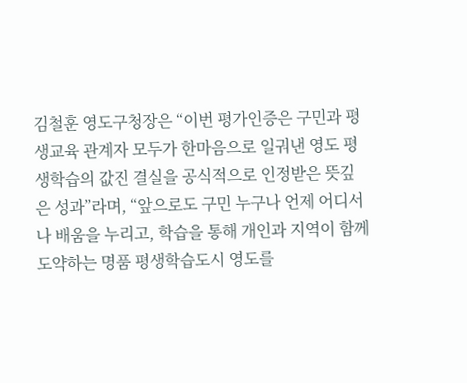김철훈 영도구청장은 “이번 평가인증은 구민과 평생교육 관계자 모두가 한마음으로 일궈낸 영도 평생학습의 값진 결실을 공식적으로 인정받은 뜻깊은 성과”라며, “앞으로도 구민 누구나 언제 어디서나 배움을 누리고, 학습을 통해 개인과 지역이 함께 도약하는 명품 평생학습도시 영도를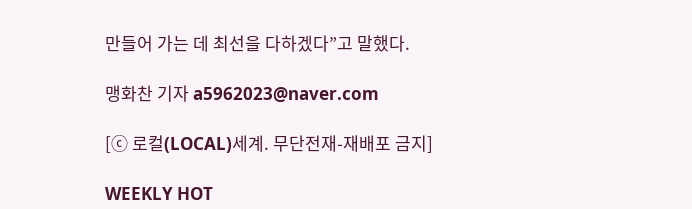만들어 가는 데 최선을 다하겠다”고 말했다.

맹화찬 기자 a5962023@naver.com

[ⓒ 로컬(LOCAL)세계. 무단전재-재배포 금지]

WEEKLY HOT